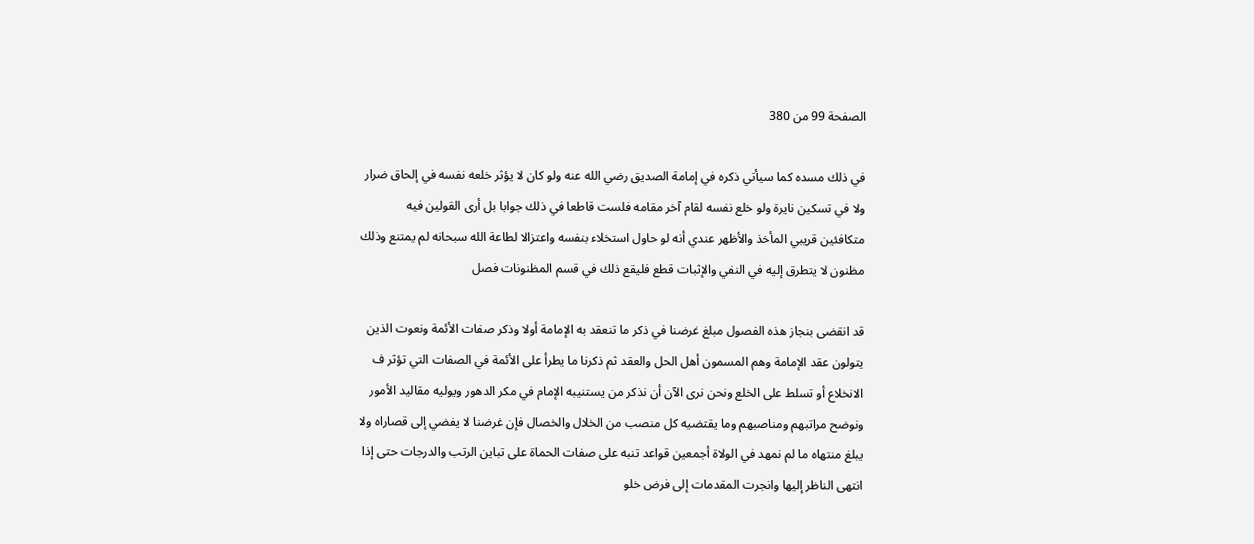الصفحة 99 من 380

في ذلك مسده كما سيأتي ذكره في إمامة الصديق رضي الله عنه ولو كان لا يؤثر خلعه نفسه في إلحاق ضرار ولا في تسكين نايرة ولو خلع نفسه لقام آخر مقامه فلست قاطعا في ذلك جوابا بل أرى القولين فيه متكافئين قريبي المأخذ والأظهر عندي أنه لو حاول استخلاء بنفسه واعتزالا لطاعة الله سبحانه لم يمتنع وذلك مظنون لا يتطرق إليه في النفي والإثبات قطع فليقع ذلك في قسم المظنونات فصل

قد انقضى بنجاز هذه الفصول مبلغ غرضنا في ذكر ما تنعقد به الإمامة أولا وذكر صفات الأئمة ونعوت الذين يتولون عقد الإمامة وهم المسمون أهل الحل والعقد ثم ذكرنا ما يطرأ على الأئمة في الصفات التي تؤثر ف الانخلاع أو تسلط على الخلع ونحن نرى الآن أن نذكر من يستنيبه الإمام في مكر الدهور ويوليه مقاليد الأمور ونوضح مراتبهم ومناصبهم وما يقتضيه كل منصب من الخلال والخصال فإن غرضنا لا يفضي إلى قصاراه ولا يبلغ منتهاه ما لم نمهد في الولاة أجمعين قواعد تنبه على صفات الحماة على تباين الرتب والدرجات حتى إذا انتهى الناظر إليها وانجرت المقدمات إلى فرض خلو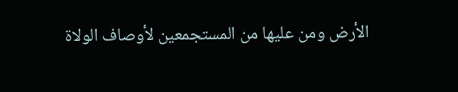الأرض ومن عليها من المستجمعين لأوصاف الولاة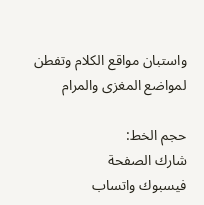واستبان مواقع الكلام وتفطن لمواضع المغزى والمرام

حجم الخط:
شارك الصفحة
فيسبوك واتساب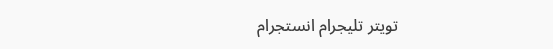تويتر تليجرام انستجرام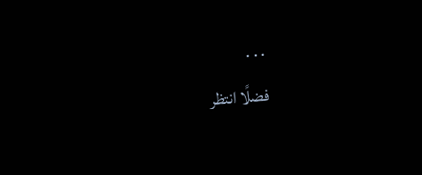. . .
فضلًا انتظر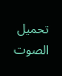تحميل الصوت